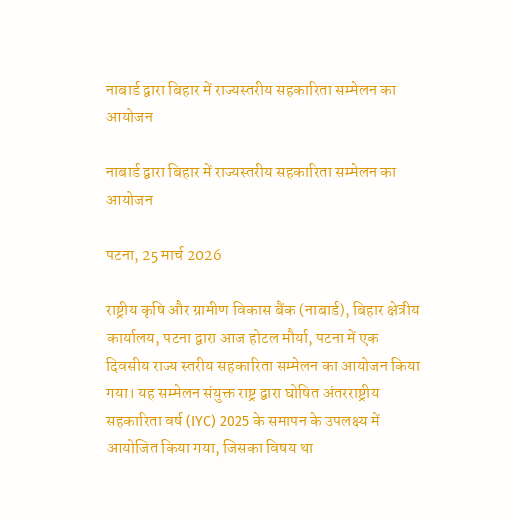नाबार्ड द्वारा बिहार में राज्यस्तरीय सहकारिता सम्मेलन का आयोजन

नाबार्ड द्वारा बिहार में राज्यस्तरीय सहकारिता सम्मेलन का आयोजन

पटना, 25 मार्च 2026

राष्ट्रीय कृषि और ग्रामीण विकास बैंक (नाबार्ड), बिहार क्षेत्रीय कार्यालय, पटना द्वारा आज होटल मौर्या, पटना में एक दिवसीय राज्य स्तरीय सहकारिता सम्मेलन का आयोजन किया गया। यह सम्मेलन संयुक्त राष्ट्र द्वारा घोषित अंतरराष्ट्रीय सहकारिता वर्ष (IYC) 2025 के समापन के उपलक्ष्य में आयोजित किया गया, जिसका विषय था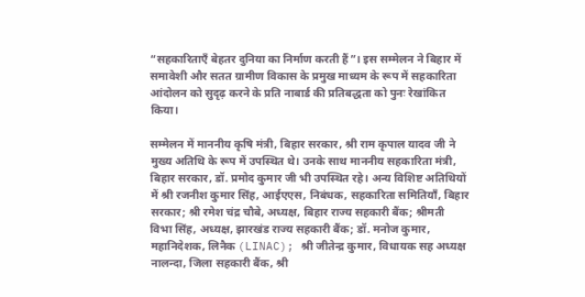“सहकारिताएँ बेहतर दुनिया का निर्माण करती हैं”। इस सम्मेलन ने बिहार में समावेशी और सतत ग्रामीण विकास के प्रमुख माध्यम के रूप में सहकारिता आंदोलन को सुदृढ़ करने के प्रति नाबार्ड की प्रतिबद्धता को पुनः रेखांकित किया।

सम्मेलन में माननीय कृषि मंत्री, बिहार सरकार, श्री राम कृपाल यादव जी ने मुख्य अतिथि के रूप में उपस्थित थे। उनके साथ माननीय सहकारिता मंत्री, बिहार सरकार, डॉ. प्रमोद कुमार जी भी उपस्थित रहे। अन्य विशिष्ट अतिथियों में श्री रजनीश कुमार सिंह, आईएएस, निबंधक, सहकारिता समितियाँ, बिहार सरकार; श्री रमेश चंद्र चौबे, अध्यक्ष, बिहार राज्य सहकारी बैंक; श्रीमती विभा सिंह, अध्यक्ष, झारखंड राज्य सहकारी बैंक; डॉ. मनोज कुमार, महानिदेशक, लिनैक (LINAC); श्री जीतेन्द्र कुमार, विधायक सह अध्यक्ष नालन्दा, जिला सहकारी बैंक, श्री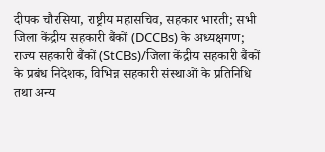दीपक चौरसिया, राष्ट्रीय महासचिव, सहकार भारती; सभी जिला केंद्रीय सहकारी बैंकों (DCCBs) के अध्यक्षगण; राज्य सहकारी बैंकों (StCBs)/जिला केंद्रीय सहकारी बैंकों के प्रबंध निदेशक, विभिन्न सहकारी संस्थाओं के प्रतिनिधि तथा अन्य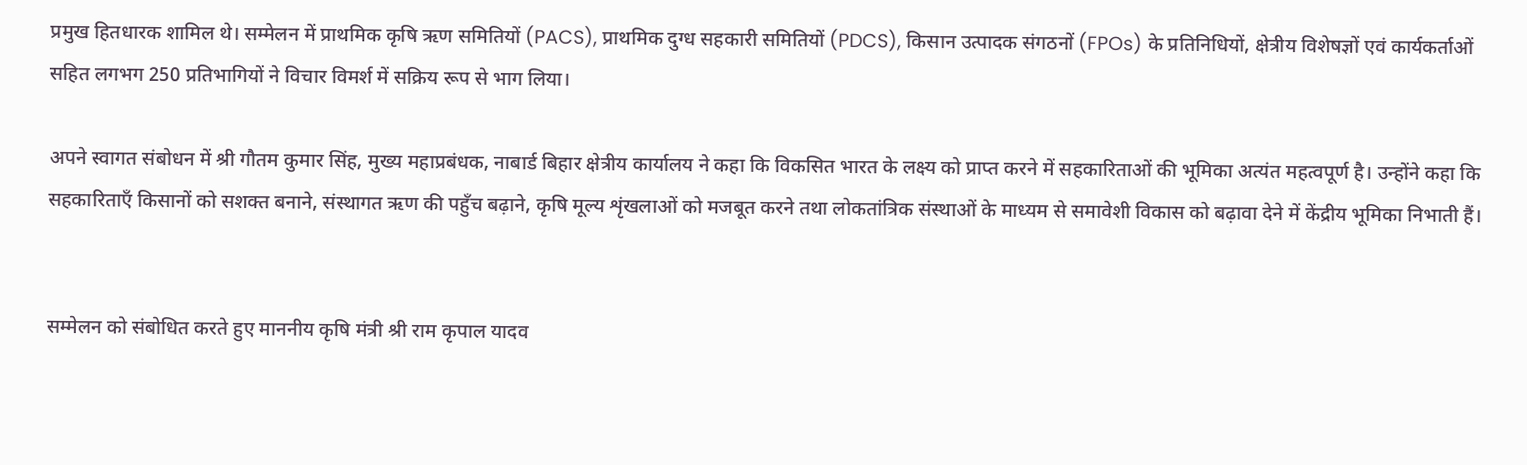प्रमुख हितधारक शामिल थे। सम्मेलन में प्राथमिक कृषि ऋण समितियों (PACS), प्राथमिक दुग्ध सहकारी समितियों (PDCS), किसान उत्पादक संगठनों (FPOs) के प्रतिनिधियों, क्षेत्रीय विशेषज्ञों एवं कार्यकर्ताओं सहित लगभग 250 प्रतिभागियों ने विचार विमर्श में सक्रिय रूप से भाग लिया।

अपने स्वागत संबोधन में श्री गौतम कुमार सिंह, मुख्य महाप्रबंधक, नाबार्ड बिहार क्षेत्रीय कार्यालय ने कहा कि विकसित भारत के लक्ष्य को प्राप्त करने में सहकारिताओं की भूमिका अत्यंत महत्वपूर्ण है। उन्होंने कहा कि सहकारिताएँ किसानों को सशक्त बनाने, संस्थागत ऋण की पहुँच बढ़ाने, कृषि मूल्य शृंखलाओं को मजबूत करने तथा लोकतांत्रिक संस्थाओं के माध्यम से समावेशी विकास को बढ़ावा देने में केंद्रीय भूमिका निभाती हैं।


सम्मेलन को संबोधित करते हुए माननीय कृषि मंत्री श्री राम कृपाल यादव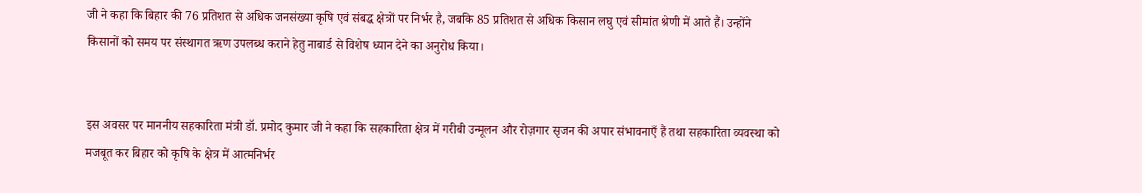जी ने कहा कि बिहार की 76 प्रतिशत से अधिक जनसंख्या कृषि एवं संबद्ध क्षेत्रों पर निर्भर है, जबकि 85 प्रतिशत से अधिक किसान लघु एवं सीमांत श्रेणी में आते हैं। उन्होंने किसानों को समय पर संस्थागत ऋण उपलब्ध कराने हेतु नाबार्ड से विशेष ध्यान देने का अनुरोध किया।


इस अवसर पर माननीय सहकारिता मंत्री डॉ. प्रमोद कुमार जी ने कहा कि सहकारिता क्षेत्र में गरीबी उन्मूलन और रोज़गार सृजन की अपार संभावनाएँ हैं तथा सहकारिता व्यवस्था को मजबूत कर बिहार को कृषि के क्षेत्र में आत्मनिर्भर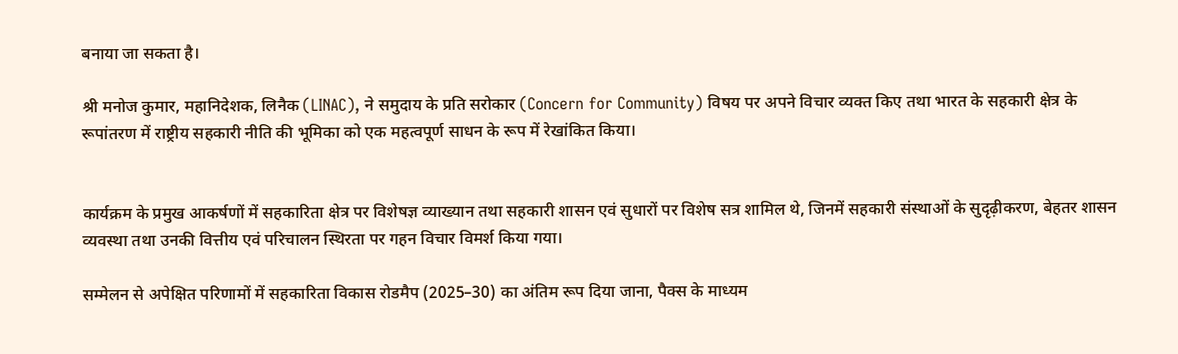बनाया जा सकता है।

श्री मनोज कुमार, महानिदेशक, लिनैक (LINAC), ने समुदाय के प्रति सरोकार (Concern for Community) विषय पर अपने विचार व्यक्त किए तथा भारत के सहकारी क्षेत्र के रूपांतरण में राष्ट्रीय सहकारी नीति की भूमिका को एक महत्वपूर्ण साधन के रूप में रेखांकित किया।


कार्यक्रम के प्रमुख आकर्षणों में सहकारिता क्षेत्र पर विशेषज्ञ व्याख्यान तथा सहकारी शासन एवं सुधारों पर विशेष सत्र शामिल थे, जिनमें सहकारी संस्थाओं के सुदृढ़ीकरण, बेहतर शासन व्यवस्था तथा उनकी वित्तीय एवं परिचालन स्थिरता पर गहन विचार विमर्श किया गया।

सम्मेलन से अपेक्षित परिणामों में सहकारिता विकास रोडमैप (2025–30) का अंतिम रूप दिया जाना, पैक्स के माध्यम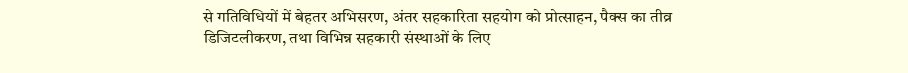से गतिविधियों में बेहतर अभिसरण, अंतर सहकारिता सहयोग को प्रोत्साहन, पैक्स का तीव्र डिजिटलीकरण, तथा विभिन्न सहकारी संस्थाओं के लिए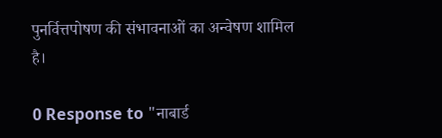पुनर्वित्तपोषण की संभावनाओं का अन्वेषण शामिल है।

0 Response to "नाबार्ड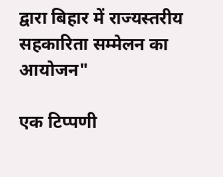द्वारा बिहार में राज्यस्तरीय सहकारिता सम्मेलन का आयोजन"

एक टिप्पणी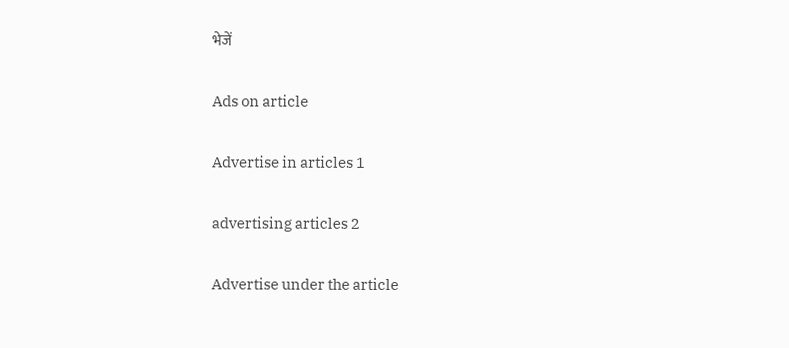भेजें

Ads on article

Advertise in articles 1

advertising articles 2

Advertise under the article